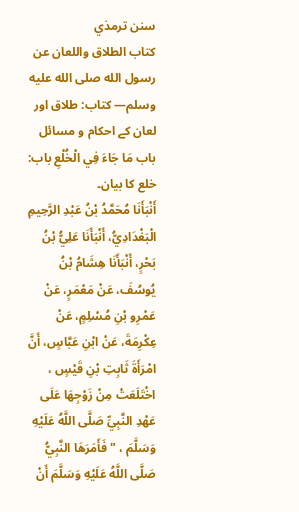سنن ترمذي
كتاب الطلاق واللعان عن رسول الله صلى الله عليه وسلم— کتاب: طلاق اور لعان کے احکام و مسائل
باب مَا جَاءَ فِي الْخُلْعِ باب: خلع کا بیان۔
أَنْبَأَنَا مُحَمَّدُ بْنُ عَبْدِ الرَّحِيمِ الْبَغْدَادِيُّ، أَنْبَأَنَا عَلِيُّ بْنُ بَحْرٍ، أَنْبَأَنَا هِشَامُ بْنُ يُوسُفَ، عَنْ مَعْمَرٍ، عَنْ عَمْرِو بْنِ مُسْلِمٍ، عَنْ عِكْرِمَةَ، عَنْ ابْنِ عَبَّاسٍ، أَنَّ امْرَأَةَ ثَابِتِ بْنِ قَيْسٍ ، اخْتَلَعَتْ مِنْ زَوْجِهَا عَلَى عَهْدِ النَّبِيِّ صَلَّى اللَّهُ عَلَيْهِ وَسَلَّمَ ، " فَأَمَرَهَا النَّبِيُّ صَلَّى اللَّهُ عَلَيْهِ وَسَلَّمَ أَنْ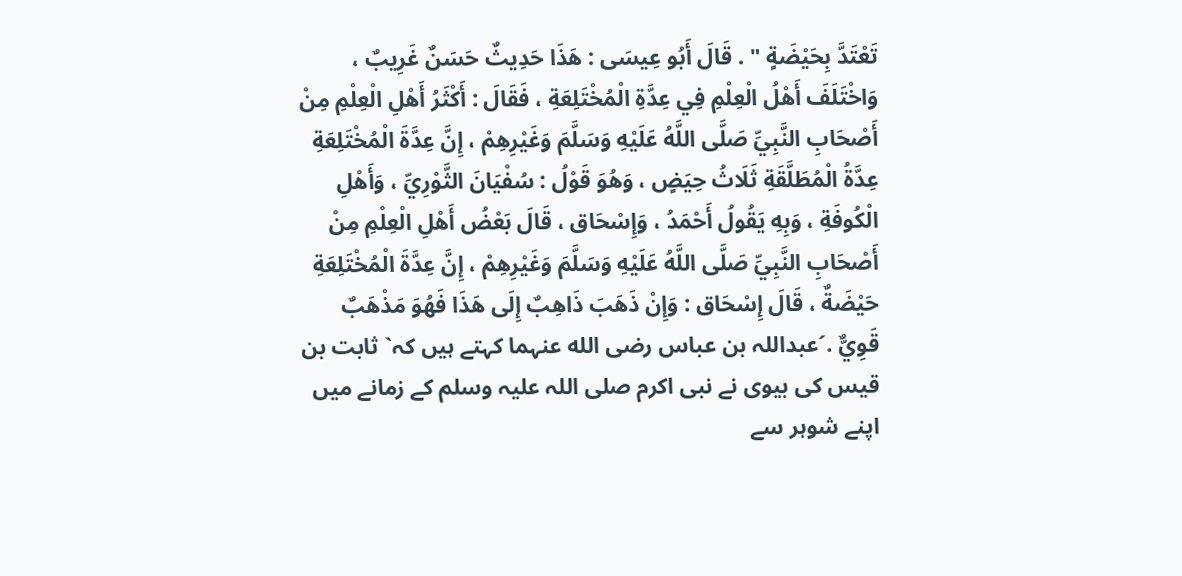تَعْتَدَّ بِحَيْضَةٍ " . قَالَ أَبُو عِيسَى : هَذَا حَدِيثٌ حَسَنٌ غَرِيبٌ ، وَاخْتَلَفَ أَهْلُ الْعِلْمِ فِي عِدَّةِ الْمُخْتَلِعَةِ ، فَقَالَ : أَكْثَرُ أَهْلِ الْعِلْمِ مِنْ أَصْحَابِ النَّبِيِّ صَلَّى اللَّهُ عَلَيْهِ وَسَلَّمَ وَغَيْرِهِمْ ، إِنَّ عِدَّةَ الْمُخْتَلِعَةِ عِدَّةُ الْمُطَلَّقَةِ ثَلَاثُ حِيَضٍ ، وَهُوَ قَوْلُ : سُفْيَانَ الثَّوْرِيِّ ، وَأَهْلِ الْكُوفَةِ ، وَبِهِ يَقُولُ أَحْمَدُ ، وَإِسْحَاق ، قَالَ بَعْضُ أَهْلِ الْعِلْمِ مِنْ أَصْحَابِ النَّبِيِّ صَلَّى اللَّهُ عَلَيْهِ وَسَلَّمَ وَغَيْرِهِمْ ، إِنَّ عِدَّةَ الْمُخْتَلِعَةِ حَيْضَةٌ ، قَالَ إِسْحَاق : وَإِنْ ذَهَبَ ذَاهِبٌ إِلَى هَذَا فَهُوَ مَذْهَبٌ قَوِيٌّ .´عبداللہ بن عباس رضی الله عنہما کہتے ہیں کہ` ثابت بن قیس کی بیوی نے نبی اکرم صلی اللہ علیہ وسلم کے زمانے میں اپنے شوہر سے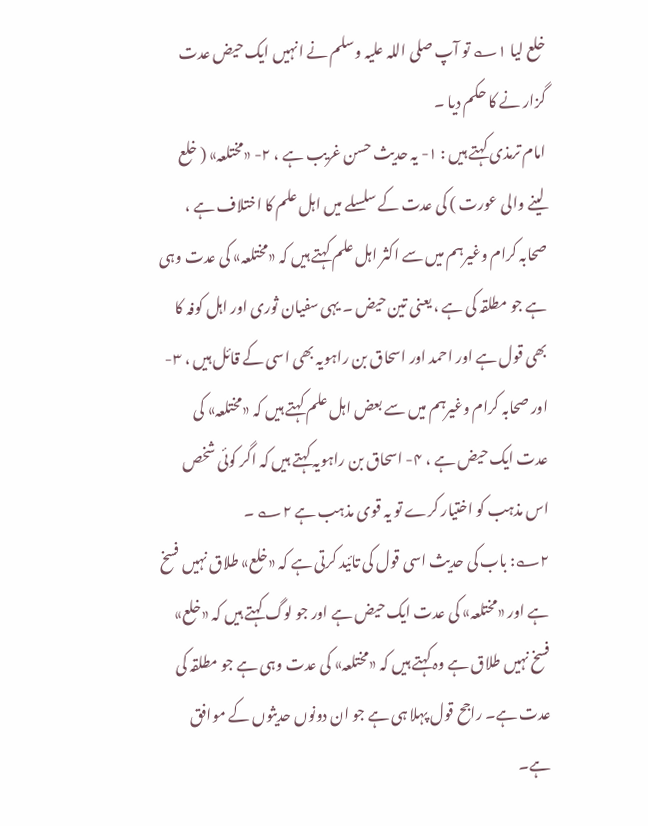خلع لیا ۱؎ تو آپ صلی اللہ علیہ وسلم نے انہیں ایک حیض عدت گزار نے کا حکم دیا ۔
امام ترمذی کہتے ہیں : ۱- یہ حدیث حسن غریب ہے ، ۲- «مختلعہ» ( خلع لینے والی عورت ) کی عدت کے سلسلے میں اہل علم کا اختلاف ہے ، صحابہ کرام وغیرہم میں سے اکثر اہل علم کہتے ہیں کہ «مختلعہ» کی عدت وہی ہے جو مطلقہ کی ہے ، یعنی تین حیض ۔ یہی سفیان ثوری اور اہل کوفہ کا بھی قول ہے اور احمد اور اسحاق بن راہویہ بھی اسی کے قائل ہیں ، ۳- اور صحابہ کرام وغیرہم میں سے بعض اہل علم کہتے ہیں کہ «مختلعہ» کی عدت ایک حیض ہے ، ۴- اسحاق بن راہویہ کہتے ہیں کہ اگر کوئی شخص اس مذہب کو اختیار کرے تو یہ قوی مذہب ہے ۲؎ ۔
۲؎: باب کی حدیث اسی قول کی تائید کرتی ہے کہ «خلع» طلاق نہیں فسخ ہے اور «مختلعہ» کی عدت ایک حیض ہے اور جو لوگ کہتے ہیں کہ «خلع» فسخ نہیں طلاق ہے وہ کہتے ہیں کہ «مختلعہ» کی عدت وہی ہے جو مطلقہ کی عدت ہے۔ راجح قول پہلا ہی ہے جو ان دونوں حدیثوں کے موافق ہے۔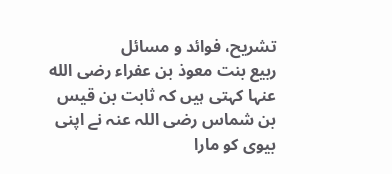تشریح، فوائد و مسائل
ربیع بنت معوذ بن عفراء رضی الله عنہا کہتی ہیں کہ ثابت بن قیس بن شماس رضی اللہ عنہ نے اپنی بیوی کو مارا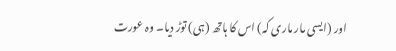اور (ایسی مار ماری کہ) اس کا ہاتھ (ہی) توڑ دیا۔ وہ عورت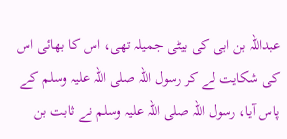عبداللہ بن ابی کی بیٹی جمیلہ تھی، اس کا بھائی اس کی شکایت لے کر رسول اللہ صلی اللہ علیہ وسلم کے پاس آیا، رسول اللہ صلی اللہ علیہ وسلم نے ثابت بن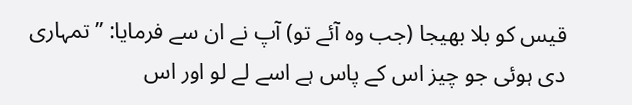قیس کو بلا بھیجا (جب وہ آئے تو) آپ نے ان سے فرمایا: ” تمہاری دی ہوئی جو چیز اس کے پاس ہے اسے لے لو اور اس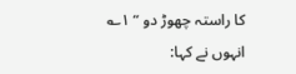کا راستہ چھوڑ دو “ ۱؎ انہوں نے کہا: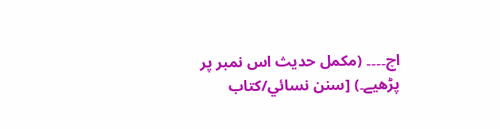اچ۔۔۔۔ (مکمل حدیث اس نمبر پر پڑھیے۔) [سنن نسائي/كتاب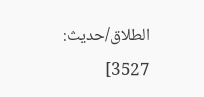الطلاق/حدیث: 3527]